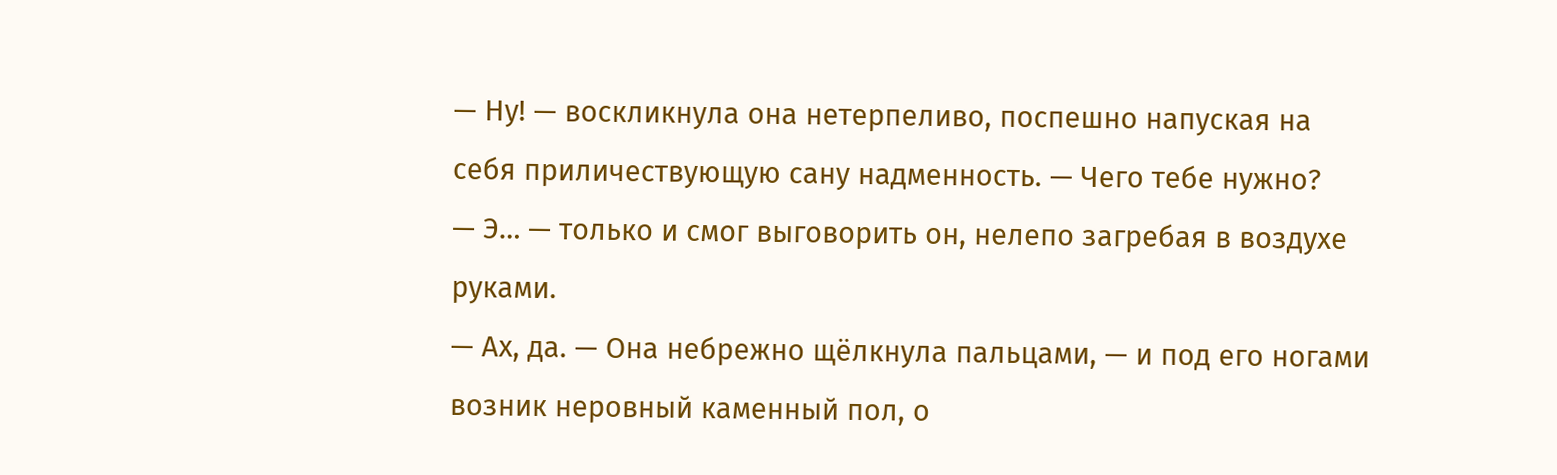— Ну! — воскликнула она нетерпеливо, поспешно напуская на себя приличествующую сану надменность. — Чего тебе нужно?
— Э… — только и смог выговорить он, нелепо загребая в воздухе руками.
— Ах, да. — Она небрежно щёлкнула пальцами, — и под его ногами возник неровный каменный пол, о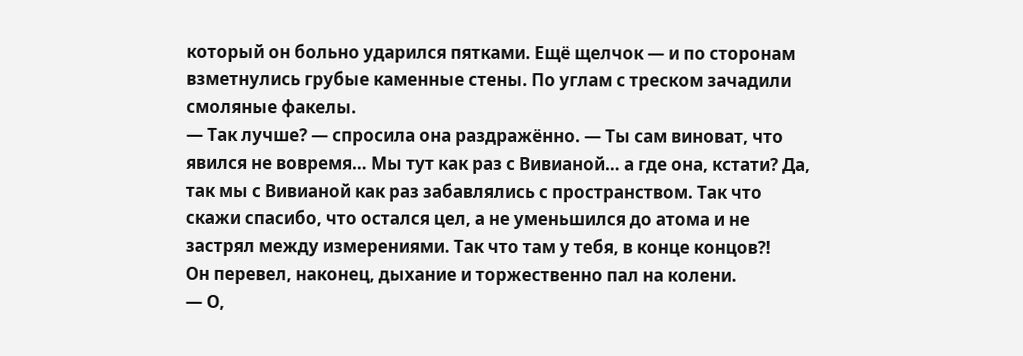который он больно ударился пятками. Ещё щелчок — и по сторонам взметнулись грубые каменные стены. По углам с треском зачадили смоляные факелы.
— Так лучше? — спросила она раздражённо. — Ты сам виноват, что явился не вовремя… Мы тут как раз с Вивианой… а где она, кстати? Да, так мы с Вивианой как раз забавлялись с пространством. Так что скажи спасибо, что остался цел, а не уменьшился до атома и не застрял между измерениями. Так что там у тебя, в конце концов?!
Он перевел, наконец, дыхание и торжественно пал на колени.
— О,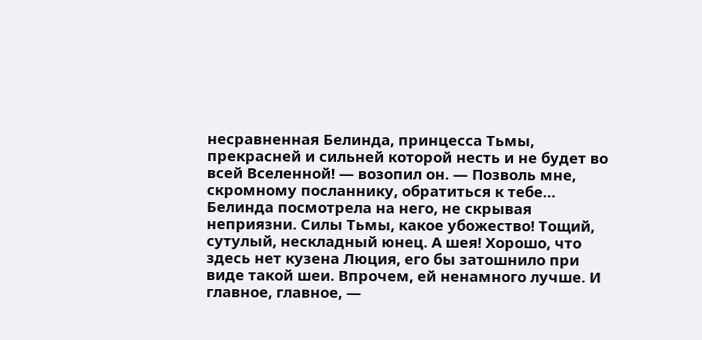несравненная Белинда, принцесса Тьмы, прекрасней и сильней которой несть и не будет во всей Вселенной! — возопил он. — Позволь мне, скромному посланнику, обратиться к тебе…
Белинда посмотрела на него, не скрывая неприязни. Силы Тьмы, какое убожество! Тощий, сутулый, нескладный юнец. А шея! Хорошо, что здесь нет кузена Люция, его бы затошнило при виде такой шеи. Впрочем, ей ненамного лучше. И главное, главное, —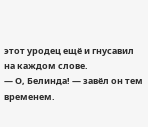этот уродец ещё и гнусавил на каждом слове.
— О, Белинда! — завёл он тем временем.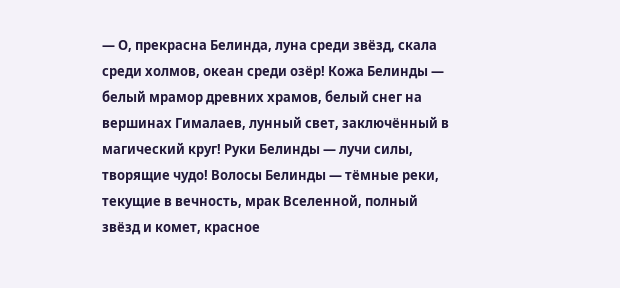— О, прекрасна Белинда, луна среди звёзд, скала среди холмов, океан среди озёр! Кожа Белинды — белый мрамор древних храмов, белый снег на вершинах Гималаев, лунный свет, заключённый в магический круг! Руки Белинды — лучи силы, творящие чудо! Волосы Белинды — тёмные реки, текущие в вечность, мрак Вселенной, полный звёзд и комет, красное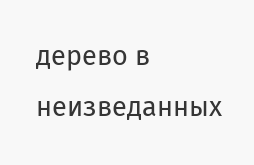дерево в неизведанных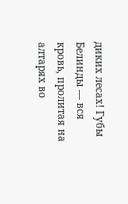диких лесах! Губы Белинды — вся кровь, пролитая на алтарях во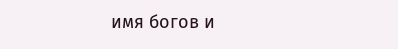имя богов и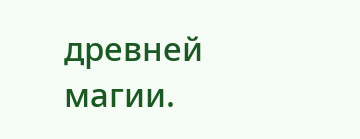древней магии.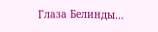Глаза Белинды…